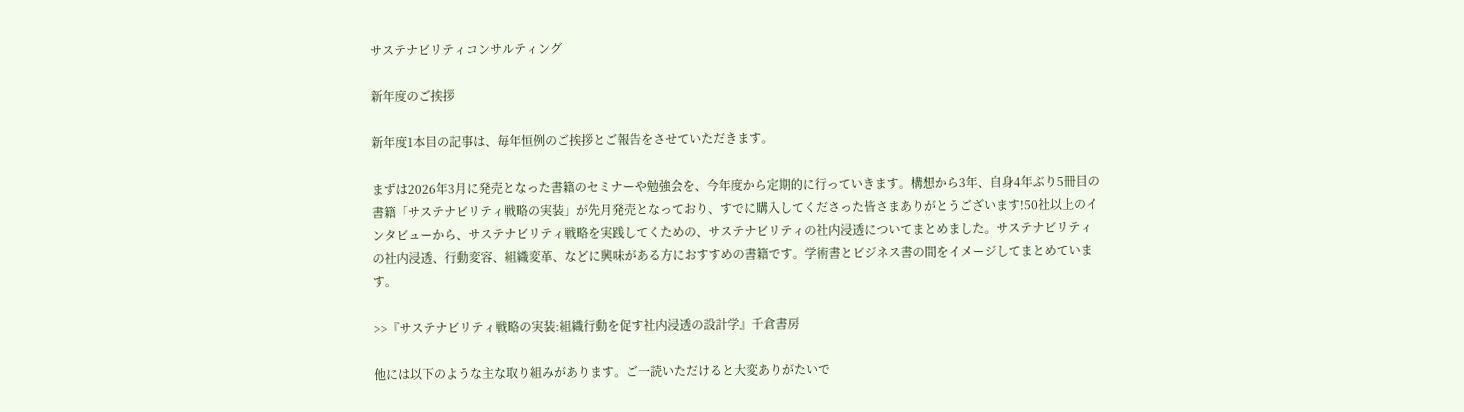サステナビリティコンサルティング

新年度のご挨拶

新年度1本目の記事は、毎年恒例のご挨拶とご報告をさせていただきます。

まずは2026年3月に発売となった書籍のセミナーや勉強会を、今年度から定期的に行っていきます。構想から3年、自身4年ぶり5冊目の書籍「サステナビリティ戦略の実装」が先月発売となっており、すでに購入してくださった皆さまありがとうございます!50社以上のインタビューから、サステナビリティ戦略を実践してくための、サステナビリティの社内浸透についてまとめました。サステナビリティの社内浸透、行動変容、組織変革、などに興味がある方におすすめの書籍です。学術書とビジネス書の間をイメージしてまとめています。

>>『サステナビリティ戦略の実装:組織行動を促す社内浸透の設計学』千倉書房

他には以下のような主な取り組みがあります。ご一読いただけると大変ありがたいで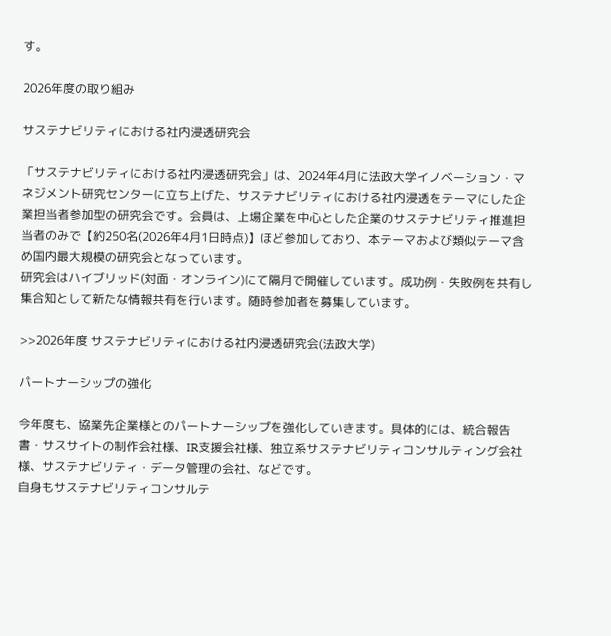す。

2026年度の取り組み

サステナビリティにおける社内浸透研究会

「サステナビリティにおける社内浸透研究会」は、2024年4月に法政大学イノベーション・マネジメント研究センターに立ち上げた、サステナビリティにおける社内浸透をテーマにした企業担当者参加型の研究会です。会員は、上場企業を中心とした企業のサステナビリティ推進担当者のみで【約250名(2026年4月1日時点)】ほど参加しており、本テーマおよび類似テーマ含め国内最大規模の研究会となっています。
研究会はハイブリッド(対面・オンライン)にて隔月で開催しています。成功例・失敗例を共有し集合知として新たな情報共有を行います。随時参加者を募集しています。

>>2026年度 サステナビリティにおける社内浸透研究会(法政大学)

パートナーシップの強化

今年度も、協業先企業様とのパートナーシップを強化していきます。具体的には、統合報告書・サスサイトの制作会社様、IR支援会社様、独立系サステナビリティコンサルティング会社様、サステナビリティ・データ管理の会社、などです。
自身もサステナビリティコンサルテ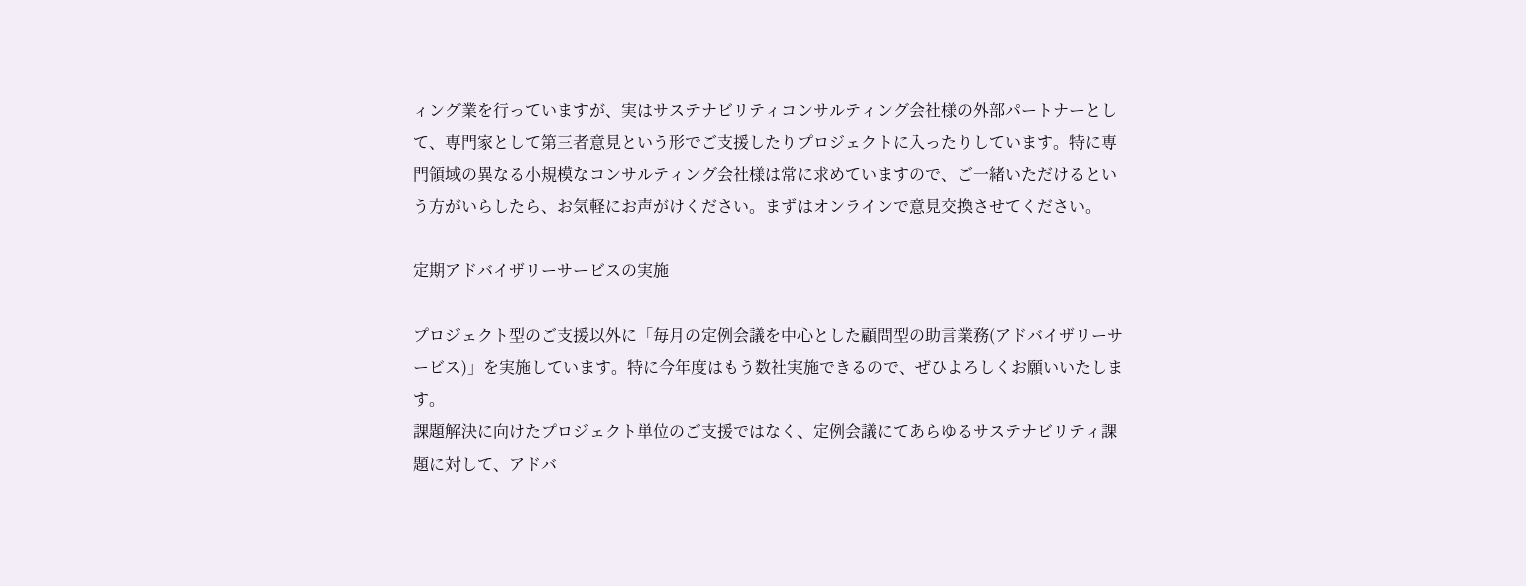ィング業を行っていますが、実はサステナビリティコンサルティング会社様の外部パートナーとして、専門家として第三者意見という形でご支援したりプロジェクトに入ったりしています。特に専門領域の異なる小規模なコンサルティング会社様は常に求めていますので、ご一緒いただけるという方がいらしたら、お気軽にお声がけください。まずはオンラインで意見交換させてください。

定期アドバイザリーサービスの実施

プロジェクト型のご支援以外に「毎月の定例会議を中心とした顧問型の助言業務(アドバイザリーサービス)」を実施しています。特に今年度はもう数社実施できるので、ぜひよろしくお願いいたします。
課題解決に向けたプロジェクト単位のご支援ではなく、定例会議にてあらゆるサステナビリティ課題に対して、アドバ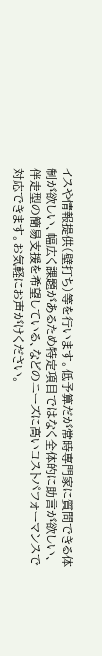イスや情報提供(壁打ち)等を行います。低予算だが常時専門家に質問できる体制が欲しい、幅広く課題があるため特定項目ではなく全体的に助言が欲しい、伴走型の簡易支援を希望している、などのニーズに高いコストパフォーマンスで対応できます。お気軽にお声がけください。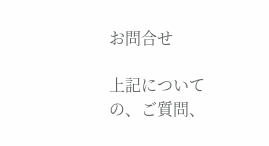お問合せ

上記についての、ご質問、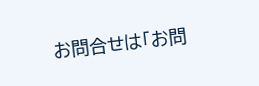お問合せは「お問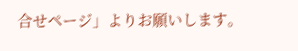合せページ」よりお願いします。